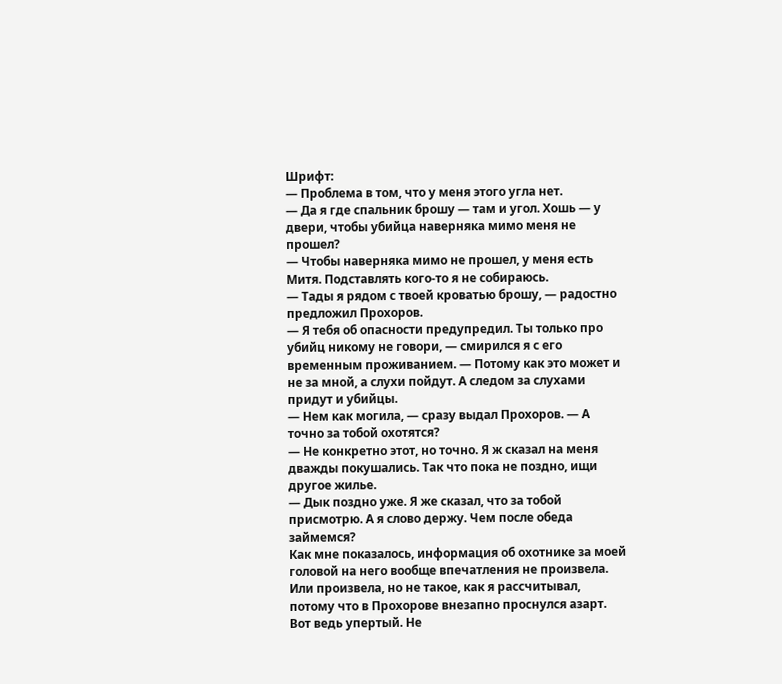Шрифт:
— Проблема в том, что у меня этого угла нет.
— Да я где спальник брошу — там и угол. Хошь — у двери, чтобы убийца наверняка мимо меня не прошел?
— Чтобы наверняка мимо не прошел, у меня есть Митя. Подставлять кого-то я не собираюсь.
— Тады я рядом с твоей кроватью брошу, — радостно предложил Прохоров.
— Я тебя об опасности предупредил. Ты только про убийц никому не говори, — смирился я с его временным проживанием. — Потому как это может и не за мной, а слухи пойдут. А следом за слухами придут и убийцы.
— Нем как могила, — сразу выдал Прохоров. — А точно за тобой охотятся?
— Не конкретно этот, но точно. Я ж сказал на меня дважды покушались. Так что пока не поздно, ищи другое жилье.
— Дык поздно уже. Я же сказал, что за тобой присмотрю. А я слово держу. Чем после обеда займемся?
Как мне показалось, информация об охотнике за моей головой на него вообще впечатления не произвела. Или произвела, но не такое, как я рассчитывал, потому что в Прохорове внезапно проснулся азарт. Вот ведь упертый. Не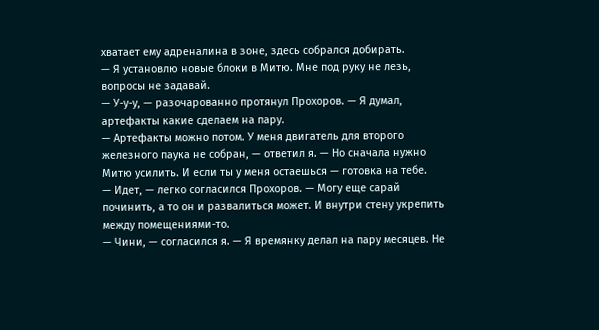хватает ему адреналина в зоне, здесь собрался добирать.
— Я установлю новые блоки в Митю. Мне под руку не лезь, вопросы не задавай.
— У-у-у, — разочарованно протянул Прохоров. — Я думал, артефакты какие сделаем на пару.
— Артефакты можно потом. У меня двигатель для второго железного паука не собран, — ответил я. — Но сначала нужно Митю усилить. И если ты у меня остаешься — готовка на тебе.
— Идет, — легко согласился Прохоров. — Могу еще сарай починить, а то он и развалиться может. И внутри стену укрепить между помещениями-то.
— Чини, — согласился я. — Я времянку делал на пару месяцев. Не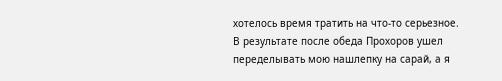хотелось время тратить на что-то серьезное.
В результате после обеда Прохоров ушел переделывать мою нашлепку на сарай, а я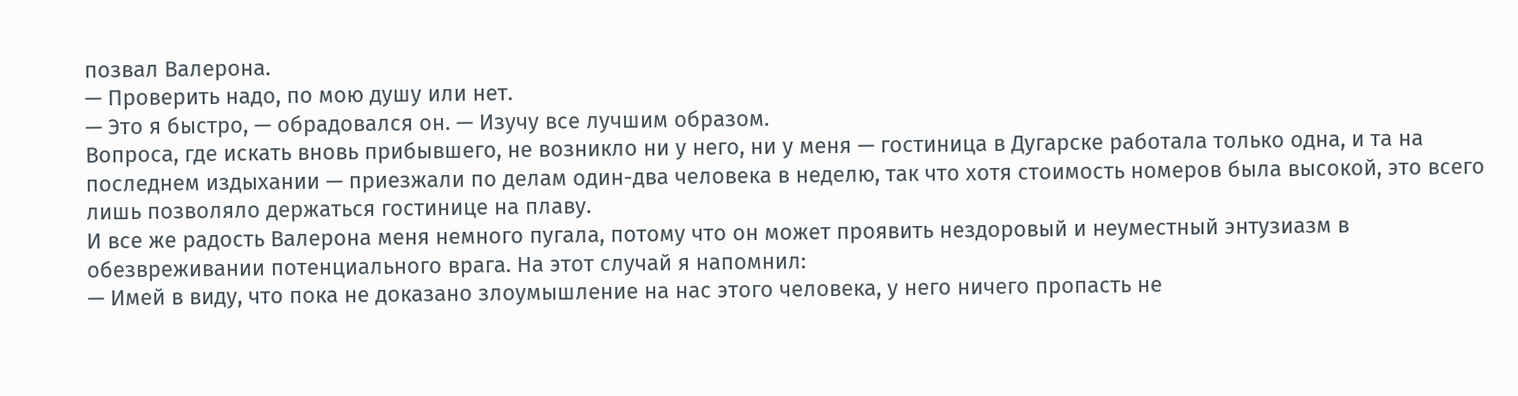позвал Валерона.
— Проверить надо, по мою душу или нет.
— Это я быстро, — обрадовался он. — Изучу все лучшим образом.
Вопроса, где искать вновь прибывшего, не возникло ни у него, ни у меня — гостиница в Дугарске работала только одна, и та на последнем издыхании — приезжали по делам один-два человека в неделю, так что хотя стоимость номеров была высокой, это всего лишь позволяло держаться гостинице на плаву.
И все же радость Валерона меня немного пугала, потому что он может проявить нездоровый и неуместный энтузиазм в обезвреживании потенциального врага. На этот случай я напомнил:
— Имей в виду, что пока не доказано злоумышление на нас этого человека, у него ничего пропасть не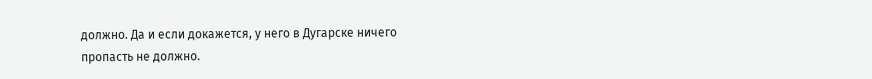должно. Да и если докажется, у него в Дугарске ничего пропасть не должно.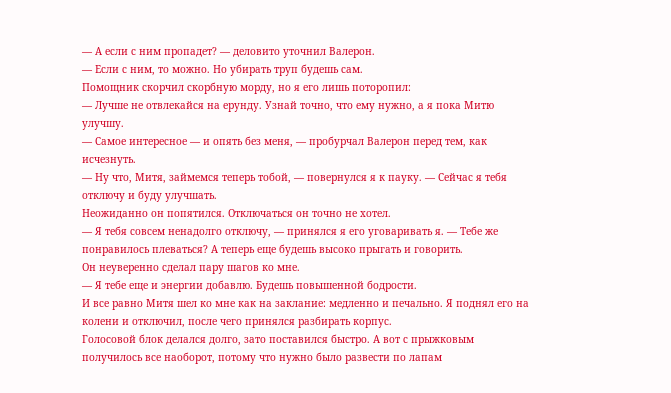— А если с ним пропадет? — деловито уточнил Валерон.
— Если с ним, то можно. Но убирать труп будешь сам.
Помощник скорчил скорбную морду, но я его лишь поторопил:
— Лучше не отвлекайся на ерунду. Узнай точно, что ему нужно, а я пока Митю улучшу.
— Самое интересное — и опять без меня, — пробурчал Валерон перед тем, как исчезнуть.
— Ну что, Митя, займемся теперь тобой, — повернулся я к пауку. — Сейчас я тебя отключу и буду улучшать.
Неожиданно он попятился. Отключаться он точно не хотел.
— Я тебя совсем ненадолго отключу, — принялся я его уговаривать я. — Тебе же понравилось плеваться? А теперь еще будешь высоко прыгать и говорить.
Он неуверенно сделал пару шагов ко мне.
— Я тебе еще и энергии добавлю. Будешь повышенной бодрости.
И все равно Митя шел ко мне как на заклание: медленно и печально. Я поднял его на колени и отключил, после чего принялся разбирать корпус.
Голосовой блок делался долго, зато поставился быстро. А вот с прыжковым получилось все наоборот, потому что нужно было развести по лапам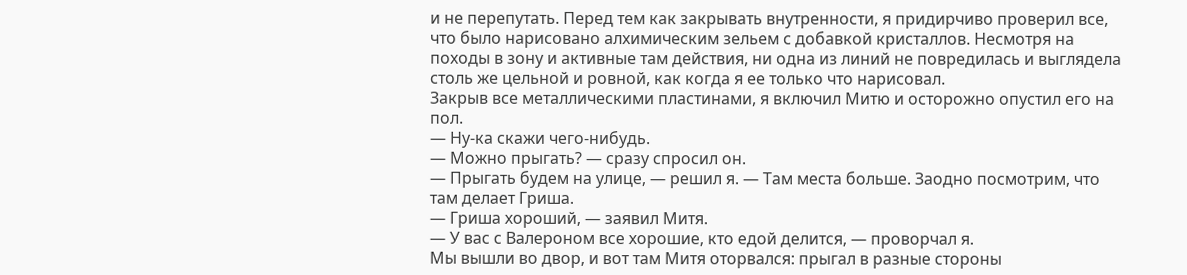и не перепутать. Перед тем как закрывать внутренности, я придирчиво проверил все, что было нарисовано алхимическим зельем с добавкой кристаллов. Несмотря на походы в зону и активные там действия, ни одна из линий не повредилась и выглядела столь же цельной и ровной, как когда я ее только что нарисовал.
Закрыв все металлическими пластинами, я включил Митю и осторожно опустил его на пол.
— Ну-ка скажи чего-нибудь.
— Можно прыгать? — сразу спросил он.
— Прыгать будем на улице, — решил я. — Там места больше. Заодно посмотрим, что там делает Гриша.
— Гриша хороший, — заявил Митя.
— У вас с Валероном все хорошие, кто едой делится, — проворчал я.
Мы вышли во двор, и вот там Митя оторвался: прыгал в разные стороны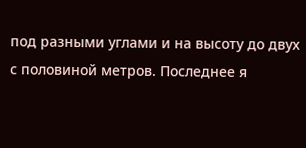под разными углами и на высоту до двух с половиной метров. Последнее я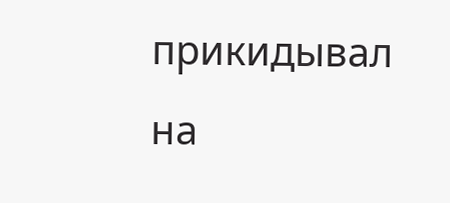прикидывал на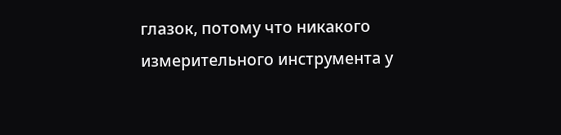глазок, потому что никакого измерительного инструмента у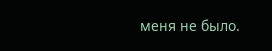меня не было.